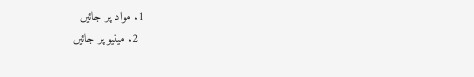1. مواد پر جائیں
  2. مینیو پر جائیں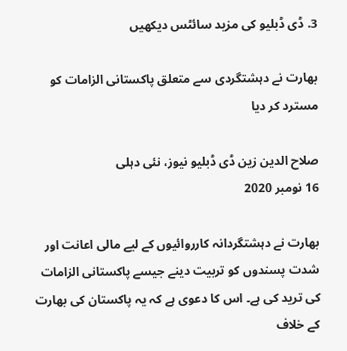3. ڈی ڈبلیو کی مزید سائٹس دیکھیں

بھارت نے دہشتگردی سے متعلق پاکستانی الزامات کو مسترد کر دیا

صلاح الدین زین ڈی ڈبلیو نیوز، نئی دہلی
16 نومبر 2020

بھارت نے دہشتگردانہ کارروائیوں کے لیے مالی اعانت اور شدت پسندوں کو تربیت دینے جیسے پاکستانی الزامات کی ترید کی ہے۔ اس کا دعوی ہے کہ یہ پاکستان کی بھارت کے خلاف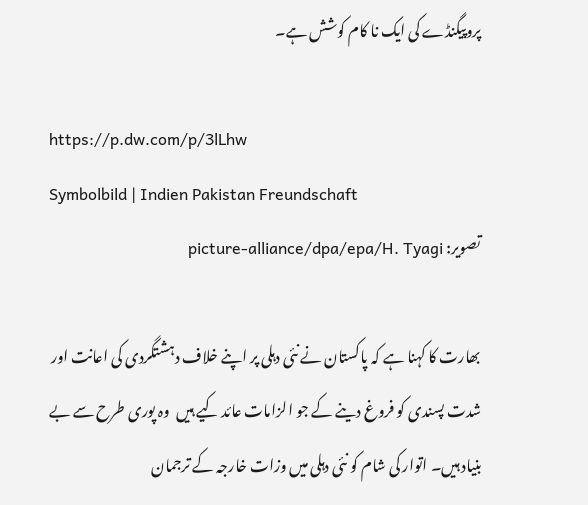پروپیگنڈے کی ایک نا کام کوشش ہے۔

https://p.dw.com/p/3lLhw
Symbolbild | Indien Pakistan Freundschaft
تصویر: picture-alliance/dpa/epa/H. Tyagi

بھارت کا کہنا ہے کہ پاکستان نے نئی دہلی پر اپنے خلاف دہشتگردی کی اعانت اور شدت پسندی کو فروغ دینے کے جو الزامات عائد کیے ہیں  وہ پوری طرح سے بے بنیاد ہیں۔ اتوار کی شام کو نئی دہلی میں وزات خارجہ کے ترجمان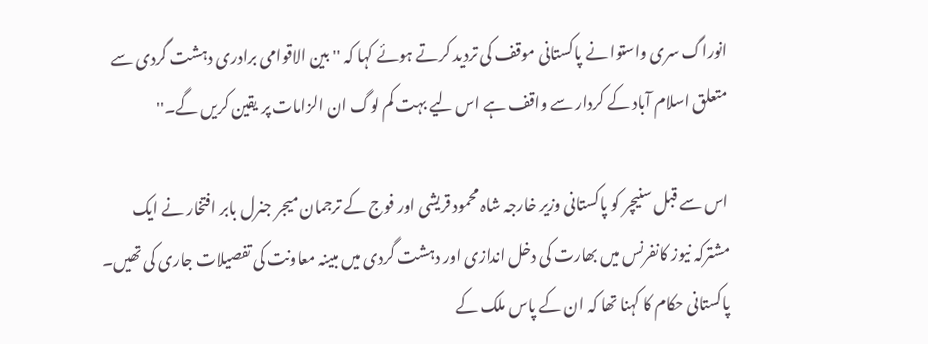انوراگ سری واستوا نے پاکستانی موقف کی تردید کرتے ہوئے کہا کہ ''بین الاقوامی برادری دہشت گردی سے متعلق اسلام آباد کے کردار سے واقف ہے اس لیے بہت کم لوگ ان الزامات پر یقین کریں گے۔''

اس سے قبل سنیچر کو پاکستانی وزیر خارجہ شاہ محمود قریشی اور فوج کے ترجمان میجر جنرل بابر افتخار نے ایک مشترکہ نیوز کانفرنس میں بھارت کی دخل اندازی اور دہشت گردی میں مبینہ معاونت کی تفصیلات جاری کی تھیں۔ پاکستانی حکام کا کہنا تھا کہ ان کے پاس ملک کے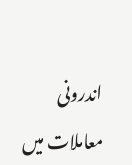اندرونی معاملات میں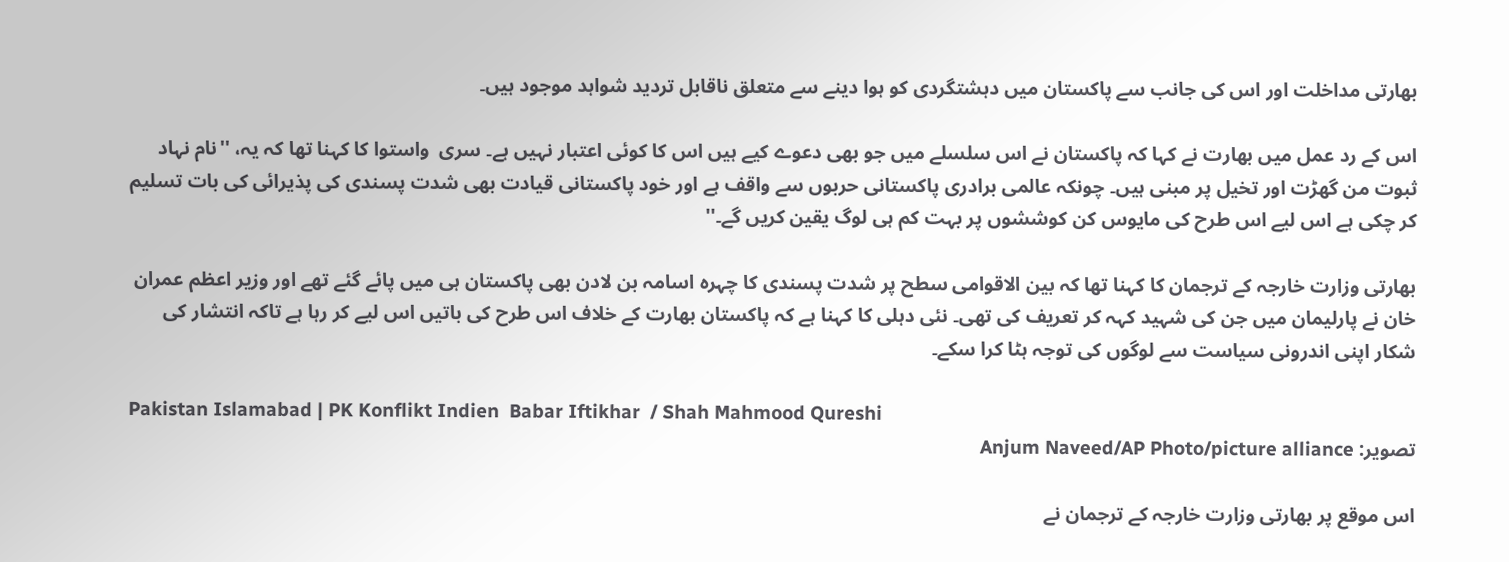بھارتی مداخلت اور اس کی جانب سے پاکستان میں دہشتگردی کو ہوا دینے سے متعلق ناقابل تردید شواہد موجود ہیں۔

اس کے رد عمل میں بھارت نے کہا کہ پاکستان نے اس سلسلے میں جو بھی دعوے کیے ہیں اس کا کوئی اعتبار نہیں ہے۔ سری  واستوا کا کہنا تھا کہ یہ، ''نام نہاد ثبوت من گھڑت اور تخیل پر مبنی ہیں۔ چونکہ عالمی برادری پاکستانی حربوں سے واقف ہے اور خود پاکستانی قیادت بھی شدت پسندی کی پذیرائی کی بات تسلیم کر چکی ہے اس لیے اس طرح کی مایوس کن کوششوں پر بہت کم ہی لوگ یقین کریں گے۔''

بھارتی وزارت خارجہ کے ترجمان کا کہنا تھا کہ بین الاقوامی سطح پر شدت پسندی کا چہرہ اسامہ بن لادن بھی پاکستان ہی میں پائے گئے تھے اور وزیر اعظم عمران خان نے پارلیمان میں جن کی شہید کہہ کر تعریف کی تھی۔ نئی دہلی کا کہنا ہے کہ پاکستان بھارت کے خلاف اس طرح کی باتیں اس لیے کر رہا ہے تاکہ انتشار کی شکار اپنی اندرونی سیاست سے لوگوں کی توجہ ہٹا کرا سکے۔

Pakistan Islamabad | PK Konflikt Indien  Babar Iftikhar  / Shah Mahmood Qureshi
تصویر: Anjum Naveed/AP Photo/picture alliance

اس موقع پر بھارتی وزارت خارجہ کے ترجمان نے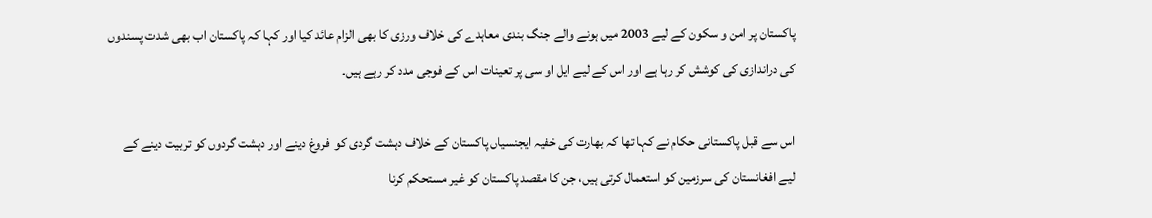پاکستان پر امن و سکون کے لیے 2003 میں ہونے والے جنگ بندی معاہدے کی خلاف ورزی کا بھی الزام عائد کیا اور کہا کہ پاکستان اب بھی شدت پسندوں کی دراندازی کی کوشش کر رہا ہے اور اس کے لیے ایل او سی پر تعینات اس کے فوجی مدد کر رہے ہیں۔

اس سے قبل پاکستانی حکام نے کہا تھا کہ بھارت کی خفیہ ایجنسیاں پاکستان کے خلاف دہشت گردی کو  فروغ دینے اور دہشت گردوں کو تربیت دینے کے لیے افغانستان کی سرزمین کو استعمال کرتی ہیں، جن کا مقصد پاکستان کو غیر مستحکم کرنا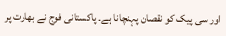اور سی پیک کو نقصان پہنچانا ہے۔ پاکستانی فوج نے بھارت پر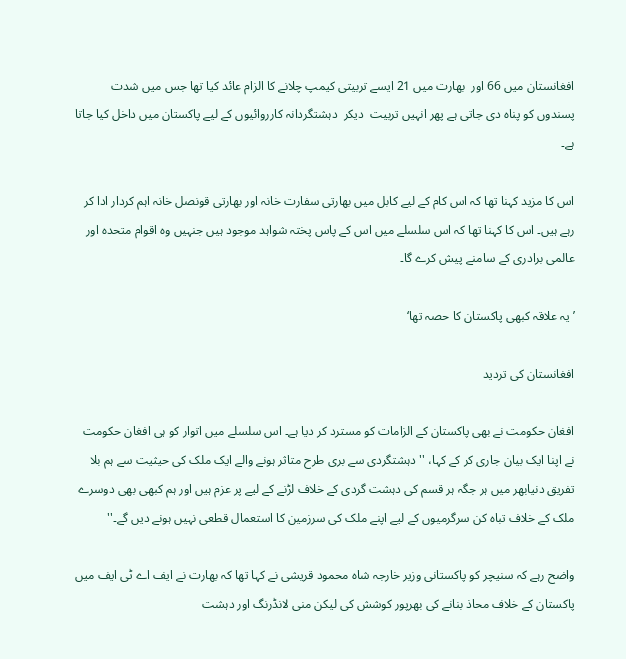افغانستان میں 66 اور  بھارت میں 21 ایسے تربیتی کیمپ چلانے کا الزام عائد کیا تھا جس میں شدت پسندوں کو پناہ دی جاتی ہے پھر انہیں تربیت  دیکر  دہشتگردانہ کارروائیوں کے لیے پاکستان میں داخل کیا جاتا ہے۔

اس کا مزید کہنا تھا کہ اس کام کے لیے کابل میں بھارتی سفارت خانہ اور بھارتی قونصل خانہ اہم کردار ادا کر رہے ہیں۔ اس کا کہنا تھا کہ اس سلسلے میں اس کے پاس پختہ شواہد موجود ہیں جنہیں وہ اقوام متحدہ اور عالمی برادری کے سامنے پیش کرے گا۔

’یہ علاقہ کبھی پاکستان کا حصہ تھا‘

افغانستان کی تردید

افغان حکومت نے بھی پاکستان کے الزامات کو مسترد کر دیا ہے۔ اس سلسلے میں اتوار کو ہی افغان حکومت نے اپنا ایک بیان جاری کر کے کہا، ''دہشتگردی سے بری طرح متاثر ہونے والے ایک ملک کی حیثیت سے ہم بلا تفریق دنیابھر میں ہر جگہ ہر قسم کی دہشت گردی کے خلاف لڑنے کے لیے پر عزم ہیں اور ہم کبھی بھی دوسرے ملک کے خلاف تباہ کن سرگرمیوں کے لیے اپنے ملک کی سرزمین کا استعمال قطعی نہیں ہونے دیں گے۔''

واضح رہے کہ سنیچر کو پاکستانی وزیر خارجہ شاہ محمود قریشی نے کہا تھا کہ بھارت نے ایف اے ٹی ایف میں پاکستان کے خلاف محاذ بنانے کی بھرپور کوشش کی لیکن منی لانڈرنگ اور دہشت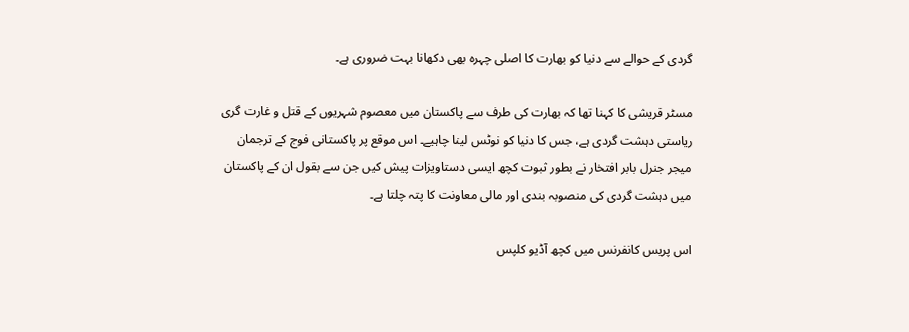گردی کے حوالے سے دنیا کو بھارت کا اصلی چہرہ بھی دکھانا بہت ضروری ہے۔

مسٹر قریشی کا کہنا تھا کہ بھارت کی طرف سے پاکستان میں معصوم شہریوں کے قتل و غارت گری ریاستی دہشت گردی ہے، جس کا دنیا کو نوٹس لینا چاہیے۔ اس موقع پر پاکستانی فوج کے ترجمان میجر جنرل بابر افتخار نے بطور ثبوت کچھ ایسی دستاویزات پیش کیں جن سے بقول ان کے پاکستان میں دہشت گردی کی منصوبہ بندی اور مالی معاونت کا پتہ چلتا ہے۔

اس پریس کانفرنس میں کچھ آڈیو کلپس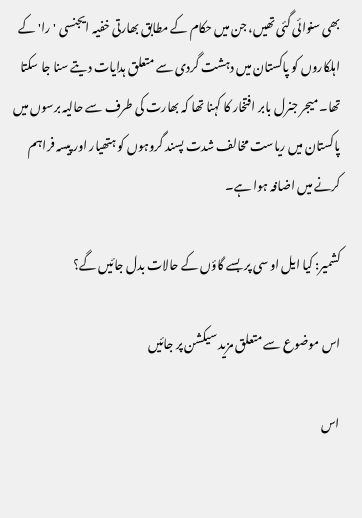بھی سنوائی گئی تھیں، جن میں حکام کے مطابق بھارتی خفیہ ایجنسی 'را' کے اہلکاروں کو پاکستان میں دہشت گردی سے متعلق ہدایات دیتے سنا جا سکتا تھا۔ میجر جنرل بابر افتخار کا کہنا تھا کہ بھارت کی طرف سے حالیہ برسوں میں پاکستان میں ریاست مخالف شدت پسند گروہوں کو ہتھیار اور پیسہ فراہم کرنے میں اضافہ ہوا ہے۔

کشمیر: کیا ایل او سی پر بسے گاؤں کے حالات بدل جائیں گے؟

اس موضوع سے متعلق مزید سیکشن پر جائیں

اس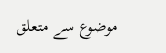موضوع سے متعلق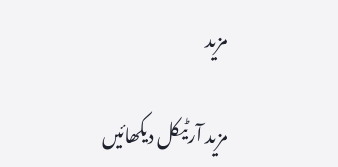مزید

مزید آرٹیکل دیکھائیں